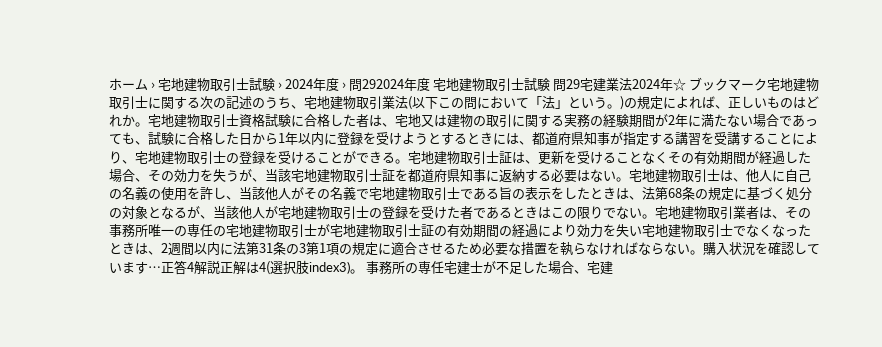ホーム › 宅地建物取引士試験 › 2024年度 › 問292024年度 宅地建物取引士試験 問29宅建業法2024年☆ ブックマーク宅地建物取引士に関する次の記述のうち、宅地建物取引業法(以下この問において「法」という。)の規定によれば、正しいものはどれか。宅地建物取引士資格試験に合格した者は、宅地又は建物の取引に関する実務の経験期間が2年に満たない場合であっても、試験に合格した日から1年以内に登録を受けようとするときには、都道府県知事が指定する講習を受講することにより、宅地建物取引士の登録を受けることができる。宅地建物取引士証は、更新を受けることなくその有効期間が経過した場合、その効力を失うが、当該宅地建物取引士証を都道府県知事に返納する必要はない。宅地建物取引士は、他人に自己の名義の使用を許し、当該他人がその名義で宅地建物取引士である旨の表示をしたときは、法第68条の規定に基づく処分の対象となるが、当該他人が宅地建物取引士の登録を受けた者であるときはこの限りでない。宅地建物取引業者は、その事務所唯一の専任の宅地建物取引士が宅地建物取引士証の有効期間の経過により効力を失い宅地建物取引士でなくなったときは、2週間以内に法第31条の3第1項の規定に適合させるため必要な措置を執らなければならない。購入状況を確認しています…正答4解説正解は4(選択肢index3)。 事務所の専任宅建士が不足した場合、宅建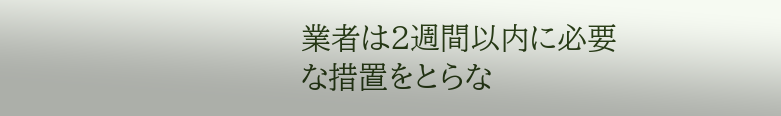業者は2週間以内に必要な措置をとらな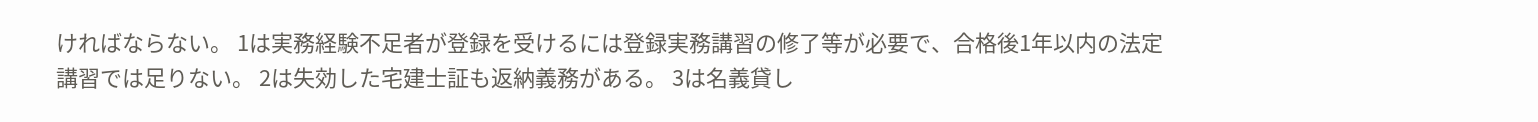ければならない。 1は実務経験不足者が登録を受けるには登録実務講習の修了等が必要で、合格後1年以内の法定講習では足りない。 2は失効した宅建士証も返納義務がある。 3は名義貸し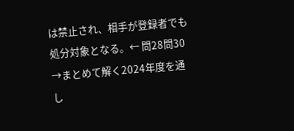は禁止され、相手が登録者でも処分対象となる。← 問28問30 →まとめて解く2024年度を通し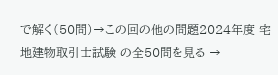で解く(50問)→この回の他の問題2024年度 宅地建物取引士試験 の全50問を見る →